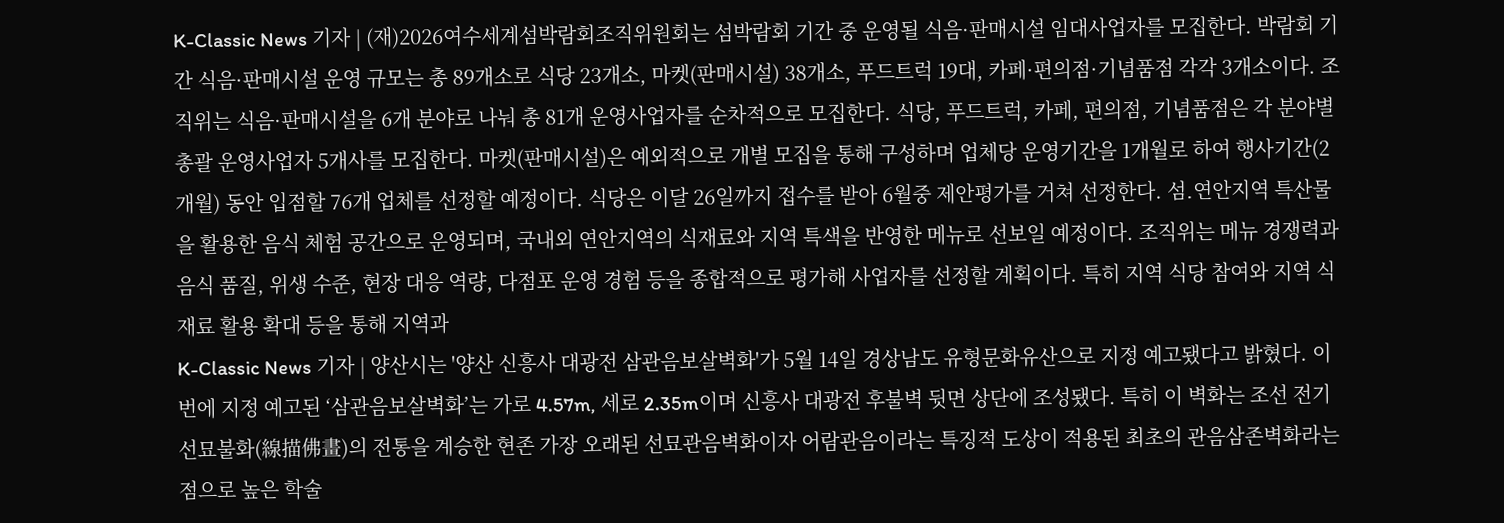K-Classic News 기자 | (재)2026여수세계섬박람회조직위원회는 섬박람회 기간 중 운영될 식음·판매시설 임대사업자를 모집한다. 박람회 기간 식음·판매시설 운영 규모는 총 89개소로 식당 23개소, 마켓(판매시설) 38개소, 푸드트럭 19대, 카페·편의점·기념품점 각각 3개소이다. 조직위는 식음·판매시설을 6개 분야로 나눠 총 81개 운영사업자를 순차적으로 모집한다. 식당, 푸드트럭, 카페, 편의점, 기념품점은 각 분야별 총괄 운영사업자 5개사를 모집한다. 마켓(판매시설)은 예외적으로 개별 모집을 통해 구성하며 업체당 운영기간을 1개월로 하여 행사기간(2개월) 동안 입점할 76개 업체를 선정할 예정이다. 식당은 이달 26일까지 접수를 받아 6월중 제안평가를 거쳐 선정한다. 섬․연안지역 특산물을 활용한 음식 체험 공간으로 운영되며, 국내외 연안지역의 식재료와 지역 특색을 반영한 메뉴로 선보일 예정이다. 조직위는 메뉴 경쟁력과 음식 품질, 위생 수준, 현장 대응 역량, 다점포 운영 경험 등을 종합적으로 평가해 사업자를 선정할 계획이다. 특히 지역 식당 참여와 지역 식재료 활용 확대 등을 통해 지역과
K-Classic News 기자 | 양산시는 '양산 신흥사 대광전 삼관음보살벽화'가 5월 14일 경상남도 유형문화유산으로 지정 예고됐다고 밝혔다. 이번에 지정 예고된 ‘삼관음보살벽화’는 가로 4.57m, 세로 2.35m이며 신흥사 대광전 후불벽 뒷면 상단에 조성됐다. 특히 이 벽화는 조선 전기 선묘불화(線描佛畫)의 전통을 계승한 현존 가장 오래된 선묘관음벽화이자 어람관음이라는 특징적 도상이 적용된 최초의 관음삼존벽화라는 점으로 높은 학술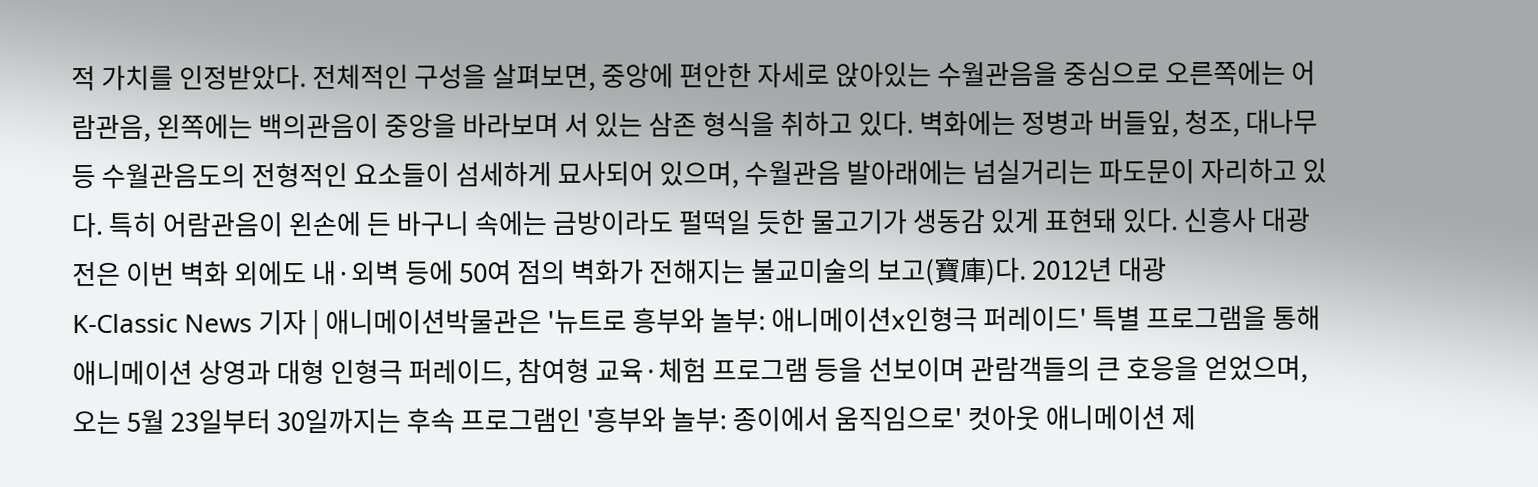적 가치를 인정받았다. 전체적인 구성을 살펴보면, 중앙에 편안한 자세로 앉아있는 수월관음을 중심으로 오른쪽에는 어람관음, 왼쪽에는 백의관음이 중앙을 바라보며 서 있는 삼존 형식을 취하고 있다. 벽화에는 정병과 버들잎, 청조, 대나무 등 수월관음도의 전형적인 요소들이 섬세하게 묘사되어 있으며, 수월관음 발아래에는 넘실거리는 파도문이 자리하고 있다. 특히 어람관음이 왼손에 든 바구니 속에는 금방이라도 펄떡일 듯한 물고기가 생동감 있게 표현돼 있다. 신흥사 대광전은 이번 벽화 외에도 내·외벽 등에 50여 점의 벽화가 전해지는 불교미술의 보고(寶庫)다. 2012년 대광
K-Classic News 기자 | 애니메이션박물관은 '뉴트로 흥부와 놀부: 애니메이션x인형극 퍼레이드' 특별 프로그램을 통해 애니메이션 상영과 대형 인형극 퍼레이드, 참여형 교육·체험 프로그램 등을 선보이며 관람객들의 큰 호응을 얻었으며, 오는 5월 23일부터 30일까지는 후속 프로그램인 '흥부와 놀부: 종이에서 움직임으로' 컷아웃 애니메이션 제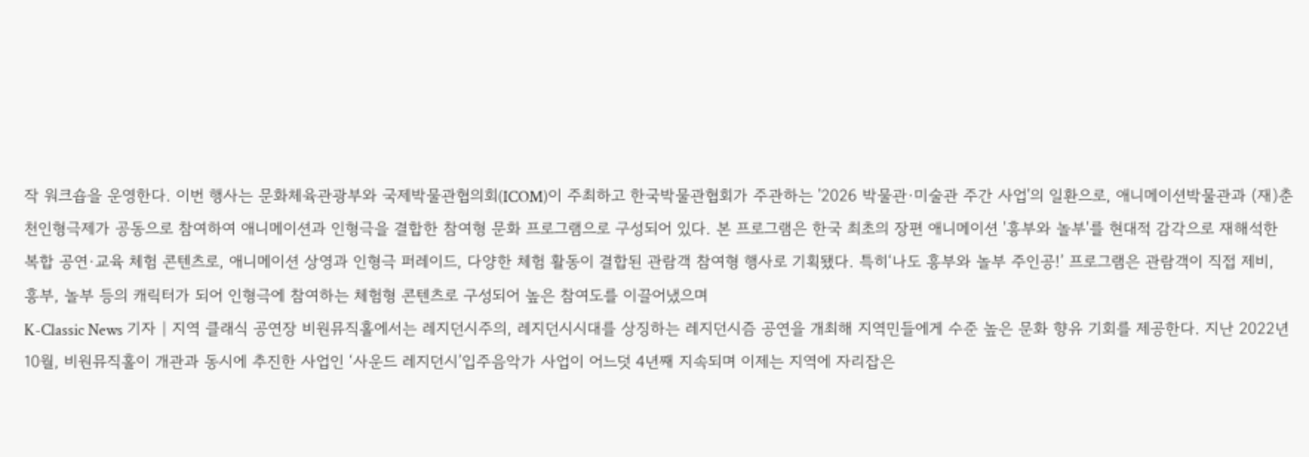작 워크숍을 운영한다. 이번 행사는 문화체육관광부와 국제박물관협의회(ICOM)이 주최하고 한국박물관협회가 주관하는 '2026 박물관·미술관 주간 사업'의 일환으로, 애니메이션박물관과 (재)춘천인형극제가 공동으로 참여하여 애니메이션과 인형극을 결합한 참여형 문화 프로그램으로 구성되어 있다. 본 프로그램은 한국 최초의 장편 애니메이션 '흥부와 놀부'를 현대적 감각으로 재해석한 복합 공연·교육 체험 콘텐츠로, 애니메이션 상영과 인형극 퍼레이드, 다양한 체험 활동이 결합된 관람객 참여형 행사로 기획됐다. 특히‘나도 흥부와 놀부 주인공!’ 프로그램은 관람객이 직접 제비, 흥부, 놀부 등의 캐릭터가 되어 인형극에 참여하는 체험형 콘텐츠로 구성되어 높은 참여도를 이끌어냈으며
K-Classic News 기자 | 지역 클래식 공연장 비원뮤직홀에서는 레지던시주의, 레지던시시대를 상징하는 레지던시즘 공연을 개최해 지역민들에게 수준 높은 문화 향유 기회를 제공한다. 지난 2022년 10월, 비원뮤직홀이 개관과 동시에 추진한 사업인 ‘사운드 레지던시’입주음악가 사업이 어느덧 4년째 지속되며 이제는 지역에 자리잡은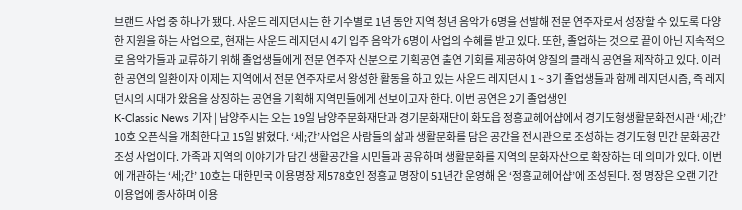브랜드 사업 중 하나가 됐다. 사운드 레지던시는 한 기수별로 1년 동안 지역 청년 음악가 6명을 선발해 전문 연주자로서 성장할 수 있도록 다양한 지원을 하는 사업으로, 현재는 사운드 레지던시 4기 입주 음악가 6명이 사업의 수혜를 받고 있다. 또한, 졸업하는 것으로 끝이 아닌 지속적으로 음악가들과 교류하기 위해 졸업생들에게 전문 연주자 신분으로 기획공연 출연 기회를 제공하여 양질의 클래식 공연을 제작하고 있다. 이러한 공연의 일환이자 이제는 지역에서 전문 연주자로서 왕성한 활동을 하고 있는 사운드 레지던시 1 ~ 3기 졸업생들과 함께 레지던시즘, 즉 레지던시의 시대가 왔음을 상징하는 공연을 기획해 지역민들에게 선보이고자 한다. 이번 공연은 2기 졸업생인
K-Classic News 기자 | 남양주시는 오는 19일 남양주문화재단과 경기문화재단이 화도읍 정흥교헤어샵에서 경기도형생활문화전시관 ‘세;간’ 10호 오픈식을 개최한다고 15일 밝혔다. ‘세;간’사업은 사람들의 삶과 생활문화를 담은 공간을 전시관으로 조성하는 경기도형 민간 문화공간 조성 사업이다. 가족과 지역의 이야기가 담긴 생활공간을 시민들과 공유하며 생활문화를 지역의 문화자산으로 확장하는 데 의미가 있다. 이번에 개관하는 ‘세;간’ 10호는 대한민국 이용명장 제578호인 정흥교 명장이 51년간 운영해 온 ‘정흥교헤어샵’에 조성된다. 정 명장은 오랜 기간 이용업에 종사하며 이용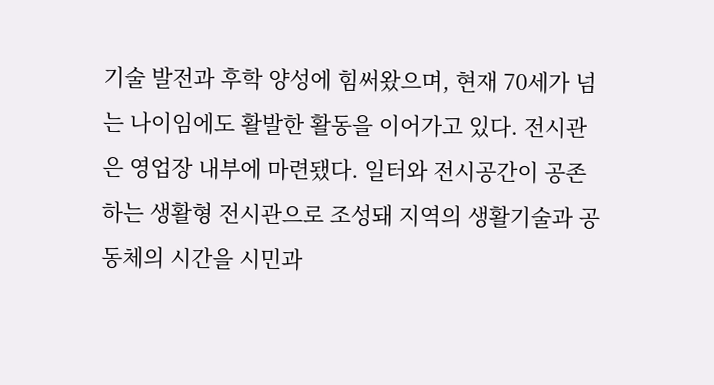기술 발전과 후학 양성에 힘써왔으며, 현재 70세가 넘는 나이임에도 활발한 활동을 이어가고 있다. 전시관은 영업장 내부에 마련됐다. 일터와 전시공간이 공존하는 생활형 전시관으로 조성돼 지역의 생활기술과 공동체의 시간을 시민과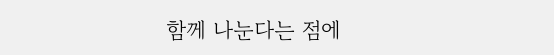함께 나눈다는 점에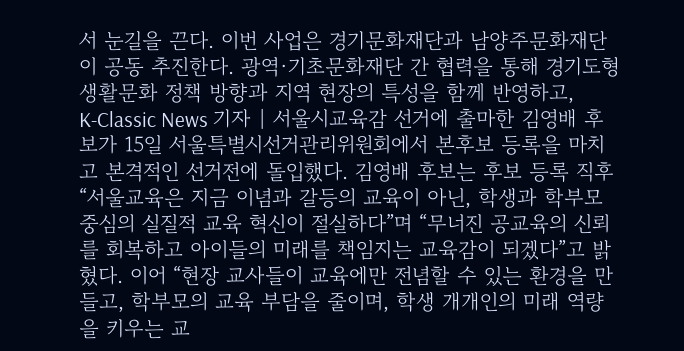서 눈길을 끈다. 이번 사업은 경기문화재단과 남양주문화재단이 공동 추진한다. 광역·기초문화재단 간 협력을 통해 경기도형 생활문화 정책 방향과 지역 현장의 특성을 함께 반영하고,
K-Classic News 기자 | 서울시교육감 선거에 출마한 김영배 후보가 15일 서울특별시선거관리위원회에서 본후보 등록을 마치고 본격적인 선거전에 돌입했다. 김영배 후보는 후보 등록 직후 “서울교육은 지금 이념과 갈등의 교육이 아닌, 학생과 학부모 중심의 실질적 교육 혁신이 절실하다”며 “무너진 공교육의 신뢰를 회복하고 아이들의 미래를 책임지는 교육감이 되겠다”고 밝혔다. 이어 “현장 교사들이 교육에만 전념할 수 있는 환경을 만들고, 학부모의 교육 부담을 줄이며, 학생 개개인의 미래 역량을 키우는 교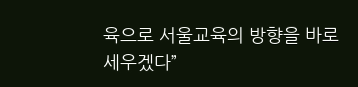육으로 서울교육의 방향을 바로 세우겠다”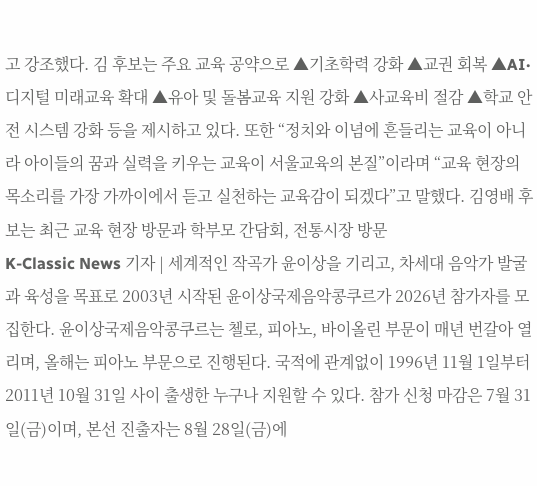고 강조했다. 김 후보는 주요 교육 공약으로 ▲기초학력 강화 ▲교권 회복 ▲AI·디지털 미래교육 확대 ▲유아 및 돌봄교육 지원 강화 ▲사교육비 절감 ▲학교 안전 시스템 강화 등을 제시하고 있다. 또한 “정치와 이념에 흔들리는 교육이 아니라 아이들의 꿈과 실력을 키우는 교육이 서울교육의 본질”이라며 “교육 현장의 목소리를 가장 가까이에서 듣고 실천하는 교육감이 되겠다”고 말했다. 김영배 후보는 최근 교육 현장 방문과 학부모 간담회, 전통시장 방문
K-Classic News 기자 | 세계적인 작곡가 윤이상을 기리고, 차세대 음악가 발굴과 육성을 목표로 2003년 시작된 윤이상국제음악콩쿠르가 2026년 참가자를 모집한다. 윤이상국제음악콩쿠르는 첼로, 피아노, 바이올린 부문이 매년 번갈아 열리며, 올해는 피아노 부문으로 진행된다. 국적에 관계없이 1996년 11월 1일부터 2011년 10월 31일 사이 출생한 누구나 지원할 수 있다. 참가 신청 마감은 7월 31일(금)이며, 본선 진출자는 8월 28일(금)에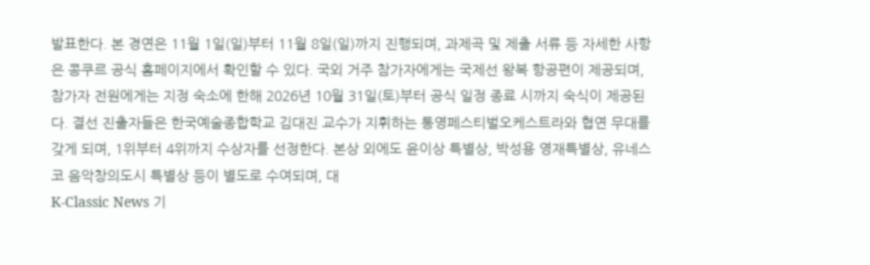발표한다. 본 경연은 11월 1일(일)부터 11월 8일(일)까지 진행되며, 과제곡 및 제출 서류 등 자세한 사항은 콩쿠르 공식 홈페이지에서 확인할 수 있다. 국외 거주 참가자에게는 국제선 왕복 항공편이 제공되며, 참가자 전원에게는 지정 숙소에 한해 2026년 10월 31일(토)부터 공식 일정 종료 시까지 숙식이 제공된다. 결선 진출자들은 한국예술종합학교 김대진 교수가 지휘하는 통영페스티벌오케스트라와 협연 무대를 갖게 되며, 1위부터 4위까지 수상자를 선정한다. 본상 외에도 윤이상 특별상, 박성용 영재특별상, 유네스코 음악창의도시 특별상 등이 별도로 수여되며, 대
K-Classic News 기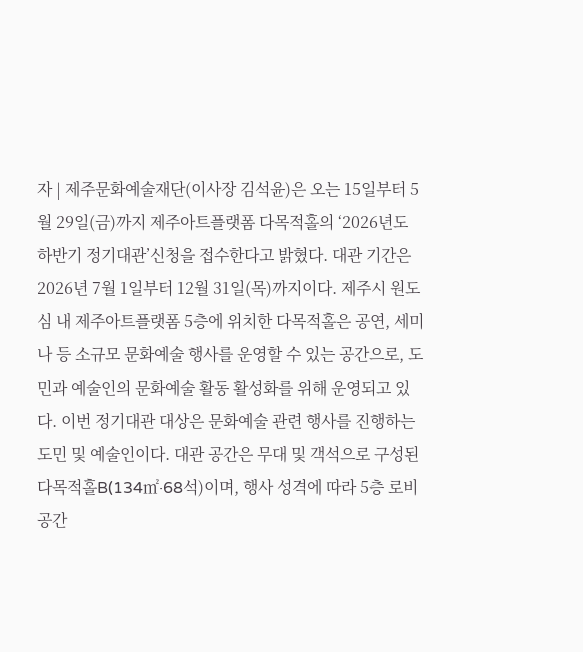자 | 제주문화예술재단(이사장 김석윤)은 오는 15일부터 5월 29일(금)까지 제주아트플랫폼 다목적홀의 ‘2026년도 하반기 정기대관’신청을 접수한다고 밝혔다. 대관 기간은 2026년 7월 1일부터 12월 31일(목)까지이다. 제주시 원도심 내 제주아트플랫폼 5층에 위치한 다목적홀은 공연, 세미나 등 소규모 문화예술 행사를 운영할 수 있는 공간으로, 도민과 예술인의 문화예술 활동 활성화를 위해 운영되고 있다. 이번 정기대관 대상은 문화예술 관련 행사를 진행하는 도민 및 예술인이다. 대관 공간은 무대 및 객석으로 구성된 다목적홀B(134㎡·68석)이며, 행사 성격에 따라 5층 로비 공간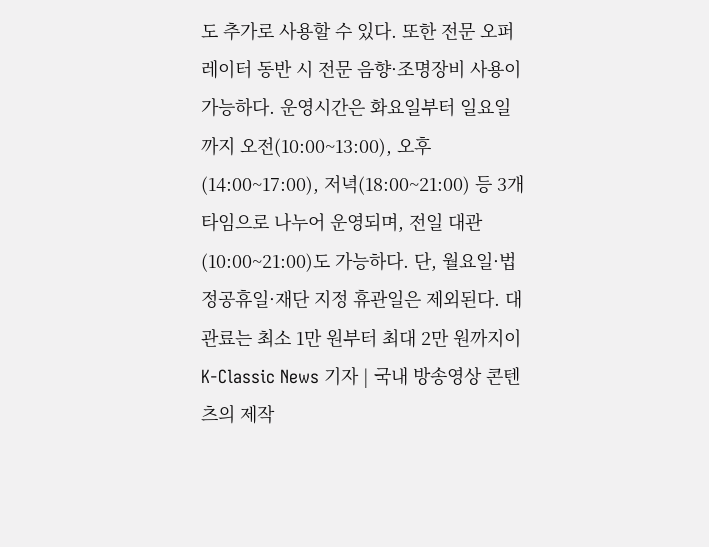도 추가로 사용할 수 있다. 또한 전문 오퍼레이터 동반 시 전문 음향·조명장비 사용이 가능하다. 운영시간은 화요일부터 일요일까지 오전(10:00~13:00), 오후(14:00~17:00), 저녁(18:00~21:00) 등 3개 타임으로 나누어 운영되며, 전일 대관(10:00~21:00)도 가능하다. 단, 월요일·법정공휴일·재단 지정 휴관일은 제외된다. 대관료는 최소 1만 원부터 최대 2만 원까지이
K-Classic News 기자 | 국내 방송영상 콘텐츠의 제작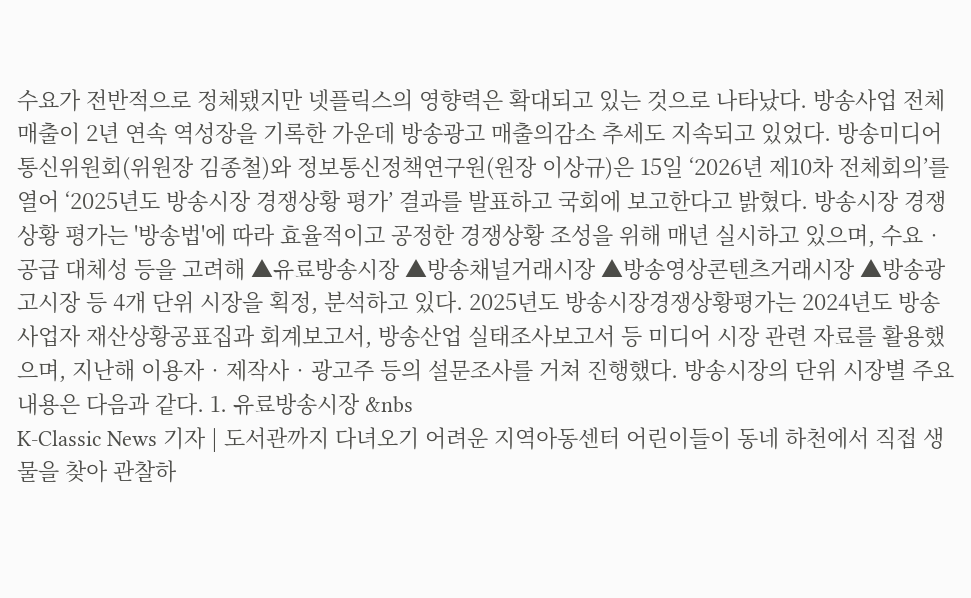수요가 전반적으로 정체됐지만 넷플릭스의 영향력은 확대되고 있는 것으로 나타났다. 방송사업 전체 매출이 2년 연속 역성장을 기록한 가운데 방송광고 매출의감소 추세도 지속되고 있었다. 방송미디어통신위원회(위원장 김종철)와 정보통신정책연구원(원장 이상규)은 15일 ‘2026년 제10차 전체회의’를 열어 ‘2025년도 방송시장 경쟁상황 평가’ 결과를 발표하고 국회에 보고한다고 밝혔다. 방송시장 경쟁상황 평가는 '방송법'에 따라 효율적이고 공정한 경쟁상황 조성을 위해 매년 실시하고 있으며, 수요‧공급 대체성 등을 고려해 ▲유료방송시장 ▲방송채널거래시장 ▲방송영상콘텐츠거래시장 ▲방송광고시장 등 4개 단위 시장을 획정, 분석하고 있다. 2025년도 방송시장경쟁상황평가는 2024년도 방송사업자 재산상황공표집과 회계보고서, 방송산업 실태조사보고서 등 미디어 시장 관련 자료를 활용했으며, 지난해 이용자‧제작사‧광고주 등의 설문조사를 거쳐 진행했다. 방송시장의 단위 시장별 주요 내용은 다음과 같다. 1. 유료방송시장 &nbs
K-Classic News 기자 | 도서관까지 다녀오기 어려운 지역아동센터 어린이들이 동네 하천에서 직접 생물을 찾아 관찰하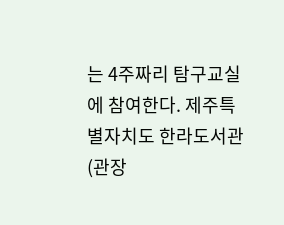는 4주짜리 탐구교실에 참여한다. 제주특별자치도 한라도서관(관장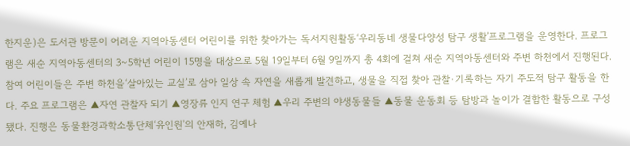한지운)은 도서관 방문이 어려운 지역아동센터 어린이를 위한 찾아가는 독서지원활동‘우리동네 생물다양성 탐구 생활’프로그램을 운영한다. 프로그램은 새순 지역아동센터의 3~5학년 어린이 15명을 대상으로 5월 19일부터 6월 9일까지 총 4회에 걸쳐 새순 지역아동센터와 주변 하천에서 진행된다. 참여 어린이들은 주변 하천을‘살아있는 교실’로 삼아 일상 속 자연을 새롭게 발견하고, 생물을 직접 찾아 관찰·기록하는 자기 주도적 탐구 활동을 한다. 주요 프로그램은 ▲자연 관찰자 되기 ▲영장류 인지 연구 체험 ▲우리 주변의 야생동물들 ▲동물 운동회 등 탐방과 놀이가 결합한 활동으로 구성됐다. 진행은 동물환경과학소통단체‘유인원'의 안재하, 김예나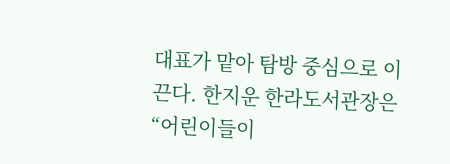대표가 맡아 탐방 중심으로 이끈다. 한지운 한라도서관장은 “어린이들이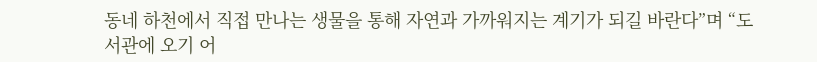동네 하천에서 직접 만나는 생물을 통해 자연과 가까워지는 계기가 되길 바란다”며 “도서관에 오기 어